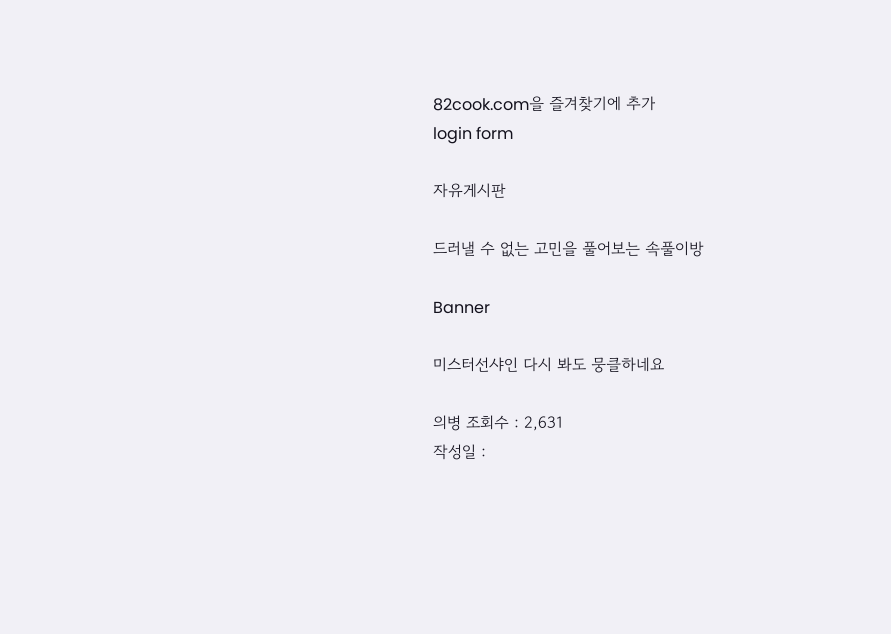82cook.com을 즐겨찾기에 추가
login form

자유게시판

드러낼 수 없는 고민을 풀어보는 속풀이방

Banner

미스터선샤인 다시 봐도 뭉클하네요

의병 조회수 : 2,631
작성일 :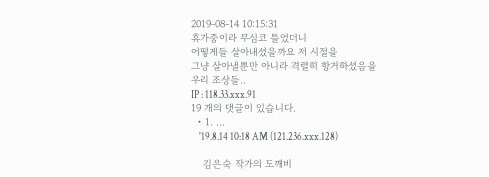2019-08-14 10:15:31
휴가중이라 무심코 틀었더니
어떻게들 살아내셨을까요 저 시절을
그냥 살아낼뿐만 아니라 격렬히 항거하셨음을
우리 조상들..
IP : 118.33.xxx.91
19 개의 댓글이 있습니다.
  • 1. ...
    '19.8.14 10:18 AM (121.236.xxx.128)

    김은숙 작가의 도깨비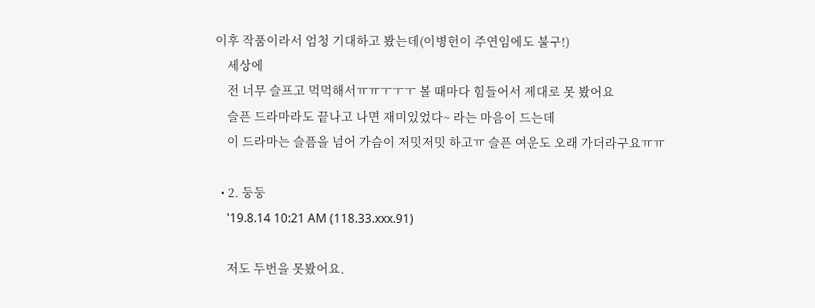이후 작품이라서 엄청 기대하고 봤는데(이병헌이 주연임에도 불구!)
    세상에
    전 너무 슬프고 먹먹해서ㅠㅠㅜㅜㅜ 볼 때마다 힘들어서 제대로 못 봤어요
    슬픈 드라마라도 끝나고 나면 재미있었다~ 라는 마음이 드는데
    이 드라마는 슬픔을 넘어 가슴이 저밋저밋 하고ㅠ 슬픈 여운도 오래 가더라구요ㅠㅠ

  • 2. 둥둥
    '19.8.14 10:21 AM (118.33.xxx.91)

    저도 두번을 못봤어요.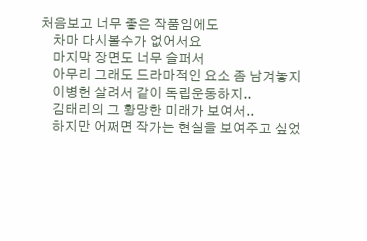처음보고 너무 좋은 작품임에도
    차마 다시볼수가 없어서요
    마지막 장면도 너무 슬퍼서
    아무리 그래도 드라마적인 요소 좀 남겨놓지
    이병헌 살려서 같이 독립운동하지..
    김태리의 그 황망한 미래가 보여서..
    하지만 어쩌면 작가는 현실을 보여주고 싶었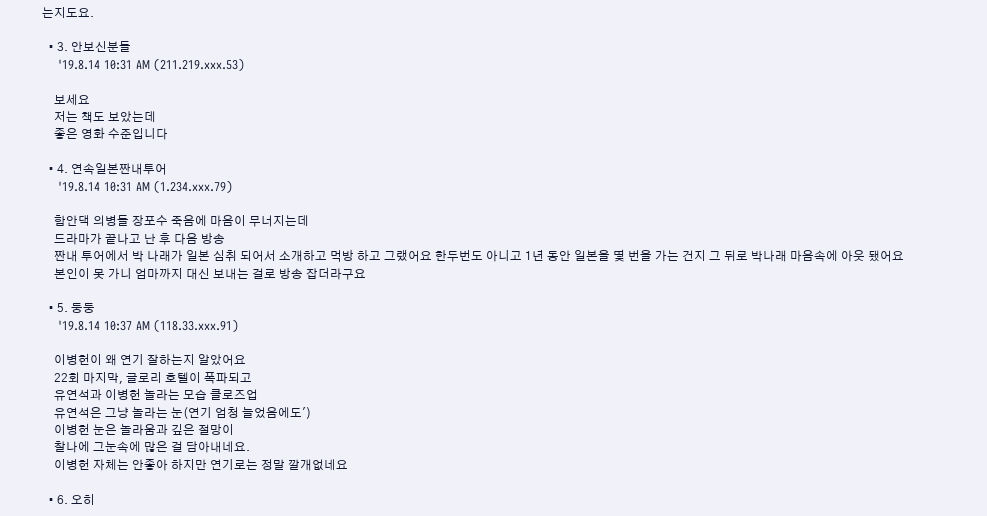는지도요.

  • 3. 안보신분들
    '19.8.14 10:31 AM (211.219.xxx.53)

    보세요
    저는 책도 보았는데
    좋은 영화 수준입니다

  • 4. 연속일본짠내투어
    '19.8.14 10:31 AM (1.234.xxx.79)

    함안댁 의병들 장포수 죽음에 마음이 무너지는데
    드라마가 끝나고 난 후 다음 방송
    짠내 투어에서 박 나래가 일본 심취 되어서 소개하고 먹방 하고 그랬어요 한두번도 아니고 1년 동안 일본을 몇 번을 가는 건지 그 뒤로 박나래 마음속에 아웃 됐어요
    본인이 못 가니 엄마까지 대신 보내는 걸로 방송 잡더라구요

  • 5. 둥둥
    '19.8.14 10:37 AM (118.33.xxx.91)

    이병헌이 왜 연기 잘하는지 알았어요
    22회 마지막, 글로리 호텔이 폭파되고
    유연석과 이병헌 놀라는 모습 클로즈업
    유연석은 그냥 놀라는 눈(연기 엄청 늘었음에도')
    이병헌 눈은 놀라움과 깊은 절망이
    찰나에 그눈속에 많은 걸 담아내네요.
    이병헌 자체는 안좋아 하지만 연기로는 정말 깔개없네요

  • 6. 오히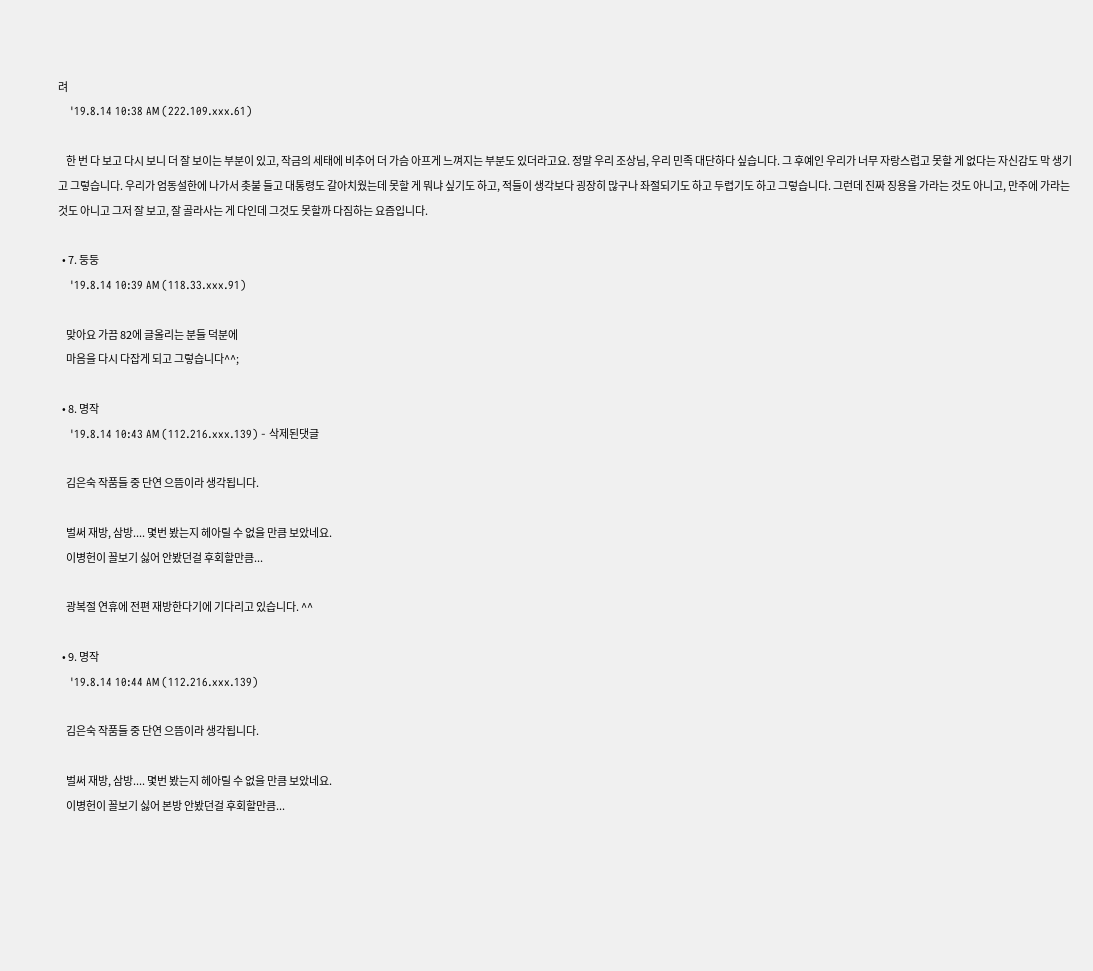려
    '19.8.14 10:38 AM (222.109.xxx.61)

    한 번 다 보고 다시 보니 더 잘 보이는 부분이 있고, 작금의 세태에 비추어 더 가슴 아프게 느껴지는 부분도 있더라고요. 정말 우리 조상님, 우리 민족 대단하다 싶습니다. 그 후예인 우리가 너무 자랑스럽고 못할 게 없다는 자신감도 막 생기고 그렇습니다. 우리가 엄동설한에 나가서 촛불 들고 대통령도 갈아치웠는데 못할 게 뭐냐 싶기도 하고, 적들이 생각보다 굉장히 많구나 좌절되기도 하고 두렵기도 하고 그렇습니다. 그런데 진짜 징용을 가라는 것도 아니고, 만주에 가라는 것도 아니고 그저 잘 보고, 잘 골라사는 게 다인데 그것도 못할까 다짐하는 요즘입니다.

  • 7. 둥둥
    '19.8.14 10:39 AM (118.33.xxx.91)

    맞아요 가끔 82에 글올리는 분들 덕분에
    마음을 다시 다잡게 되고 그렇습니다^^;

  • 8. 명작
    '19.8.14 10:43 AM (112.216.xxx.139) - 삭제된댓글

    김은숙 작품들 중 단연 으뜸이라 생각됩니다.

    벌써 재방, 삼방.... 몇번 봤는지 헤아릴 수 없을 만큼 보았네요.
    이병헌이 꼴보기 싫어 안봤던걸 후회할만큼...

    광복절 연휴에 전편 재방한다기에 기다리고 있습니다. ^^

  • 9. 명작
    '19.8.14 10:44 AM (112.216.xxx.139)

    김은숙 작품들 중 단연 으뜸이라 생각됩니다.

    벌써 재방, 삼방.... 몇번 봤는지 헤아릴 수 없을 만큼 보았네요.
    이병헌이 꼴보기 싫어 본방 안봤던걸 후회할만큼...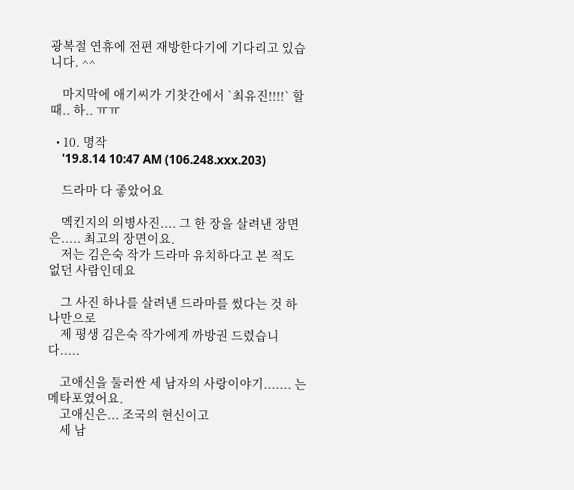광복절 연휴에 전편 재방한다기에 기다리고 있습니다. ^^

    마지막에 애기씨가 기찻간에서 `최유진!!!!` 할 때.. 하.. ㅠㅠ

  • 10. 명작
    '19.8.14 10:47 AM (106.248.xxx.203)

    드라마 다 좋았어요

    멕킨지의 의병사진.... 그 한 장을 살려낸 장면은..... 최고의 장면이요.
    저는 김은숙 작가 드라마 유치하다고 본 적도 없던 사람인데요

    그 사진 하나를 살려낸 드라마를 썼다는 것 하나만으로
    제 평생 김은숙 작가에게 까방권 드렸습니다.....

    고애신을 둘러싼 세 남자의 사랑이야기....... 는 메타포였어요.
    고애신은... 조국의 현신이고
    세 남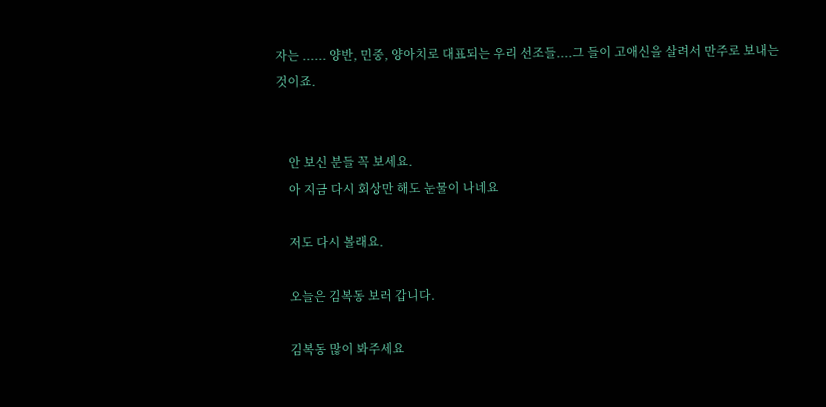자는 ...... 양반, 민중, 양아치로 대표되는 우리 선조들....그 들이 고애신을 살려서 만주로 보내는 것이죠.


    안 보신 분들 꼭 보세요.
    아 지금 다시 회상만 해도 눈물이 나네요

    저도 다시 볼래요.

    오늘은 김복동 보러 갑니다.

    김복동 많이 봐주세요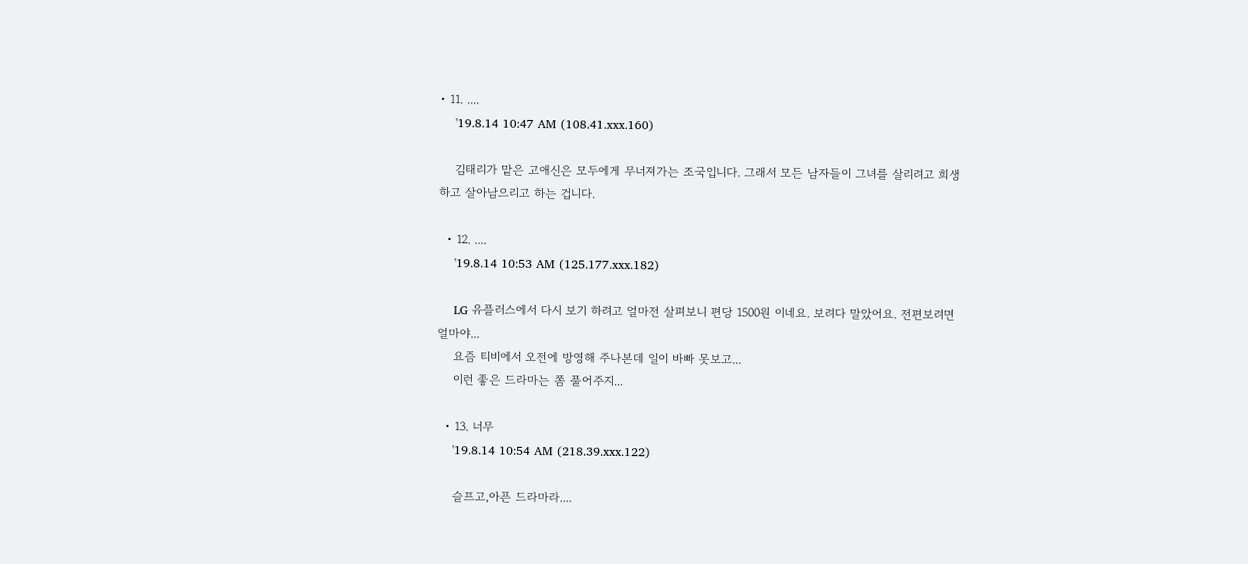• 11. ....
    '19.8.14 10:47 AM (108.41.xxx.160)

    김태리가 맡은 고애신은 모두에게 무너져가는 조국입니다. 그래서 모든 남자들이 그녀를 살리려고 희생하고 살아남으리고 하는 겁니다.

  • 12. ....
    '19.8.14 10:53 AM (125.177.xxx.182)

    LG 유플러스에서 다시 보기 하려고 얼마전 살펴보니 편당 1500원 이네요. 보려다 말았어요. 전편보려면 얼마야...
    요즘 티비에서 오전에 방영해 주나본데 일이 바빠 못보고...
    이런 좋은 드라마는 쫌 풀어주지...

  • 13. 너무
    '19.8.14 10:54 AM (218.39.xxx.122)

    슬프고,아픈 드라마라....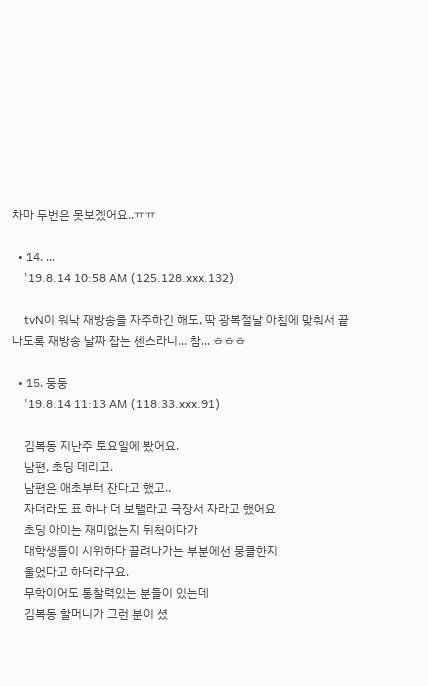차마 두번은 못보겠어요..ㅠㅠ

  • 14. ...
    '19.8.14 10:58 AM (125.128.xxx.132)

    tvN이 워낙 재방송을 자주하긴 해도, 딱 광복절날 아침에 맞춰서 끝나도록 재방송 날짜 잡는 센스라니... 참... ㅎㅎㅎ

  • 15. 둥둥
    '19.8.14 11:13 AM (118.33.xxx.91)

    김복동 지난주 토요일에 봤어요.
    남편, 초딩 데리고.
    남편은 애초부터 잔다고 했고..
    자더라도 표 하나 더 보탤라고 극장서 자라고 했어요
    초딩 아이는 재미없는지 뒤척이다가
    대학생들이 시위하다 끌려나가는 부분에선 뭉클한지
    울었다고 하더라구요.
    무학이어도 통찰력있는 분들이 있는데
    김복동 할머니가 그런 분이 셨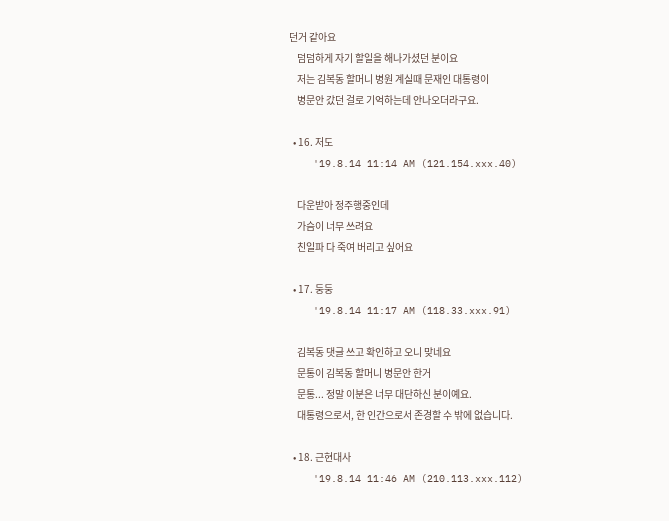던거 같아요
    덤덤하게 자기 할일을 해나가셨던 분이요
    저는 김복동 할머니 병원 계실때 문재인 대통령이
    병문안 갔던 걸로 기억하는데 안나오더라구요.

  • 16. 저도
    '19.8.14 11:14 AM (121.154.xxx.40)

    다운받아 정주행중인데
    가슴이 너무 쓰려요
    친일파 다 죽여 버리고 싶어요

  • 17. 둥둥
    '19.8.14 11:17 AM (118.33.xxx.91)

    김복동 댓글 쓰고 확인하고 오니 맞네요
    문통이 김복동 할머니 병문안 한거
    문통... 정말 이분은 너무 대단하신 분이예요.
    대통령으로서, 한 인간으로서 존경할 수 밖에 없습니다.

  • 18. 근현대사
    '19.8.14 11:46 AM (210.113.xxx.112)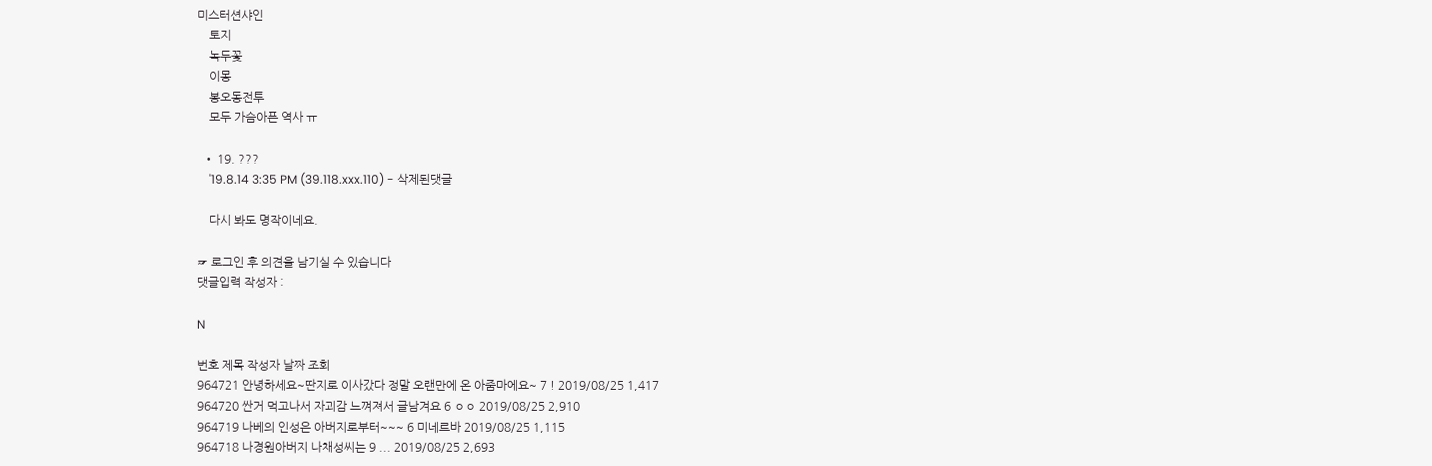미스터션샤인
    토지
    녹두꽃
    이몽
    봉오동전투
    모두 가슴아픈 역사 ㅠ

  • 19. ???
    '19.8.14 3:35 PM (39.118.xxx.110) - 삭제된댓글

    다시 봐도 명작이네요.

☞ 로그인 후 의견을 남기실 수 있습니다
댓글입력 작성자 :

N

번호 제목 작성자 날짜 조회
964721 안녕하세요~딴지로 이사갔다 정말 오랜만에 온 아줌마에요~ 7 ! 2019/08/25 1,417
964720 싼거 먹고나서 자괴감 느껴져서 글남겨요 6 ㅇㅇ 2019/08/25 2,910
964719 나베의 인성은 아버지로부터~~~ 6 미네르바 2019/08/25 1,115
964718 나경원아버지 나채성씨는 9 ... 2019/08/25 2,693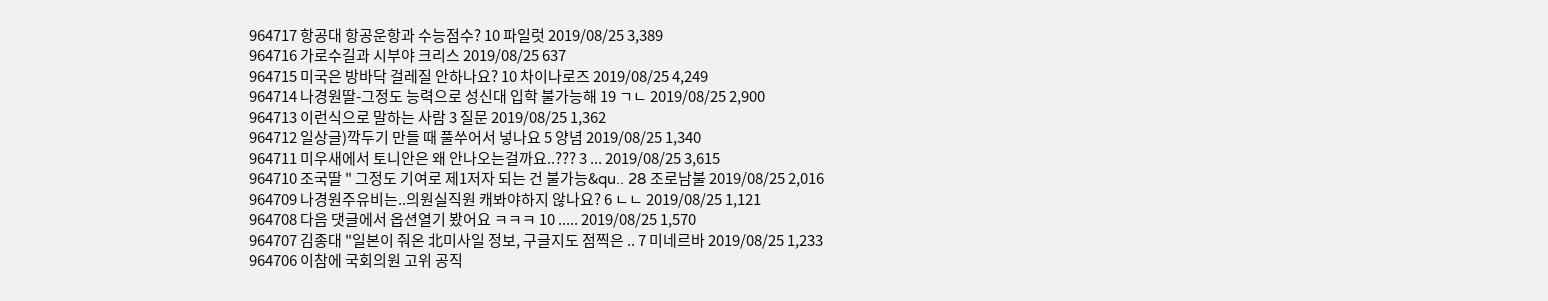964717 항공대 항공운항과 수능점수? 10 파일럿 2019/08/25 3,389
964716 가로수길과 시부야 크리스 2019/08/25 637
964715 미국은 방바닥 걸레질 안하나요? 10 차이나로즈 2019/08/25 4,249
964714 나경원딸-그정도 능력으로 성신대 입학 불가능해 19 ㄱㄴ 2019/08/25 2,900
964713 이런식으로 말하는 사람 3 질문 2019/08/25 1,362
964712 일상글)깍두기 만들 때 풀쑤어서 넣나요 5 양념 2019/08/25 1,340
964711 미우새에서 토니안은 왜 안나오는걸까요..??? 3 ... 2019/08/25 3,615
964710 조국딸 " 그정도 기여로 제1저자 되는 건 불가능&qu.. 28 조로남불 2019/08/25 2,016
964709 나경원주유비는..의원실직원 캐봐야하지 않나요? 6 ㄴㄴ 2019/08/25 1,121
964708 다음 댓글에서 옵션열기 봤어요 ㅋㅋㅋ 10 ..... 2019/08/25 1,570
964707 김종대 "일본이 줘온 北미사일 정보, 구글지도 점찍은 .. 7 미네르바 2019/08/25 1,233
964706 이참에 국회의원 고위 공직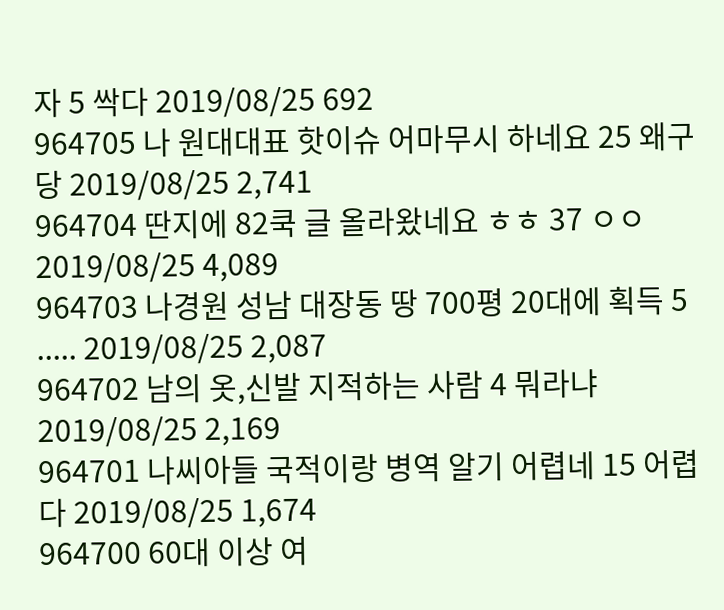자 5 싹다 2019/08/25 692
964705 나 원대대표 핫이슈 어마무시 하네요 25 왜구당 2019/08/25 2,741
964704 딴지에 82쿡 글 올라왔네요 ㅎㅎ 37 ㅇㅇ 2019/08/25 4,089
964703 나경원 성남 대장동 땅 700평 20대에 획득 5 ..... 2019/08/25 2,087
964702 남의 옷,신발 지적하는 사람 4 뭐라냐 2019/08/25 2,169
964701 나씨아들 국적이랑 병역 알기 어렵네 15 어렵다 2019/08/25 1,674
964700 60대 이상 여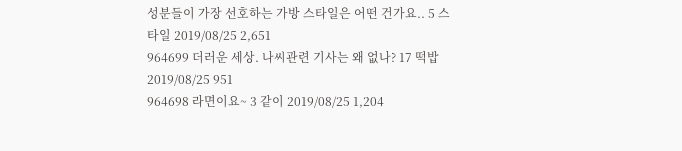성분들이 가장 선호하는 가방 스타일은 어떤 건가요.. 5 스타일 2019/08/25 2,651
964699 더러운 세상. 나씨관련 기사는 왜 없나? 17 떡밥 2019/08/25 951
964698 라면이요~ 3 같이 2019/08/25 1,204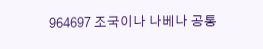964697 조국이나 나베나 공통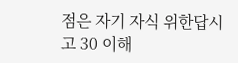점은 자기 자식 위한답시고 30 이해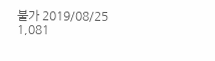불가 2019/08/25 1,081